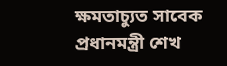ক্ষমতাচ্যুত সাবেক প্রধানমন্ত্রী শেখ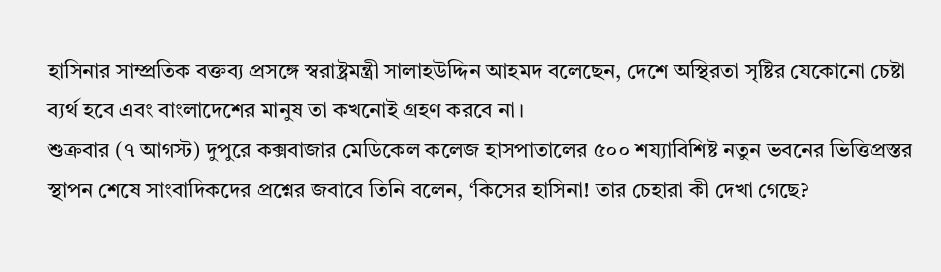হাসিনার সাম্প্রতিক বক্তব্য প্রসঙ্গে স্বরাষ্ট্রমন্ত্রী সালাহউদ্দিন আহমদ বলেছেন, দেশে অস্থিরতা সৃষ্টির যেকোনো চেষ্টা ব্যর্থ হবে এবং বাংলাদেশের মানুষ তা কখনোই গ্রহণ করবে না।
শুক্রবার (৭ আগস্ট) দুপুরে কক্সবাজার মেডিকেল কলেজ হাসপাতালের ৫০০ শয্যাবিশিষ্ট নতুন ভবনের ভিত্তিপ্রস্তর স্থাপন শেষে সাংবাদিকদের প্রশ্নের জবাবে তিনি বলেন, ‘কিসের হাসিনা! তার চেহারা কী দেখা গেছে?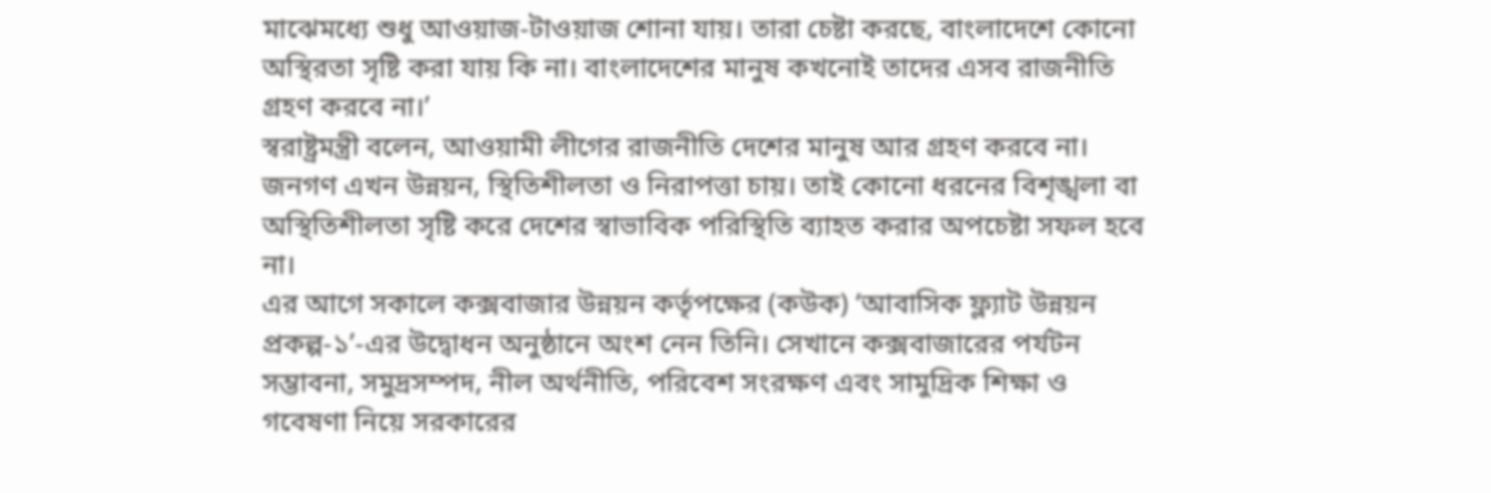মাঝেমধ্যে শুধু আওয়াজ-টাওয়াজ শোনা যায়। তারা চেষ্টা করছে, বাংলাদেশে কোনো অস্থিরতা সৃষ্টি করা যায় কি না। বাংলাদেশের মানুষ কখনোই তাদের এসব রাজনীতি গ্রহণ করবে না।’
স্বরাষ্ট্রমন্ত্রী বলেন, আওয়ামী লীগের রাজনীতি দেশের মানুষ আর গ্রহণ করবে না। জনগণ এখন উন্নয়ন, স্থিতিশীলতা ও নিরাপত্তা চায়। তাই কোনো ধরনের বিশৃঙ্খলা বা অস্থিতিশীলতা সৃষ্টি করে দেশের স্বাভাবিক পরিস্থিতি ব্যাহত করার অপচেষ্টা সফল হবে না।
এর আগে সকালে কক্সবাজার উন্নয়ন কর্তৃপক্ষের (কউক) ‘আবাসিক ফ্ল্যাট উন্নয়ন প্রকল্প-১’-এর উদ্বোধন অনুষ্ঠানে অংশ নেন তিনি। সেখানে কক্সবাজারের পর্যটন সম্ভাবনা, সমুদ্রসম্পদ, নীল অর্থনীতি, পরিবেশ সংরক্ষণ এবং সামুদ্রিক শিক্ষা ও গবেষণা নিয়ে সরকারের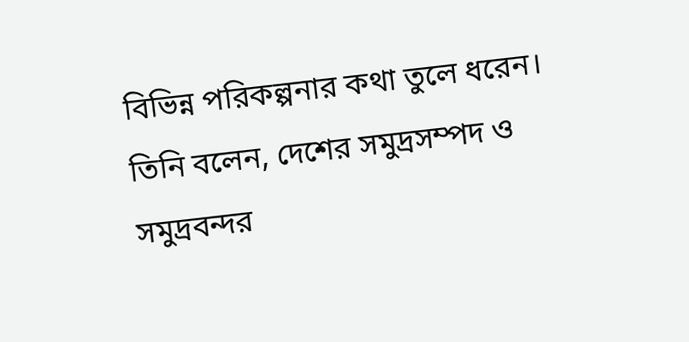বিভিন্ন পরিকল্পনার কথা তুলে ধরেন।
তিনি বলেন, দেশের সমুদ্রসম্পদ ও সমুদ্রবন্দর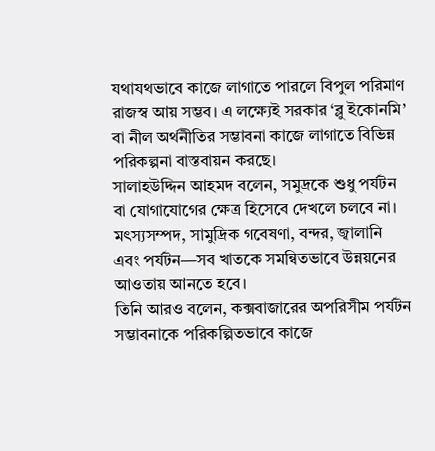যথাযথভাবে কাজে লাগাতে পারলে বিপুল পরিমাণ রাজস্ব আয় সম্ভব। এ লক্ষ্যেই সরকার ‘ব্লু ইকোনমি’ বা নীল অর্থনীতির সম্ভাবনা কাজে লাগাতে বিভিন্ন পরিকল্পনা বাস্তবায়ন করছে।
সালাহউদ্দিন আহমদ বলেন, সমুদ্রকে শুধু পর্যটন বা যোগাযোগের ক্ষেত্র হিসেবে দেখলে চলবে না। মৎস্যসম্পদ, সামুদ্রিক গবেষণা, বন্দর, জ্বালানি এবং পর্যটন—সব খাতকে সমন্বিতভাবে উন্নয়নের আওতায় আনতে হবে।
তিনি আরও বলেন, কক্সবাজারের অপরিসীম পর্যটন সম্ভাবনাকে পরিকল্পিতভাবে কাজে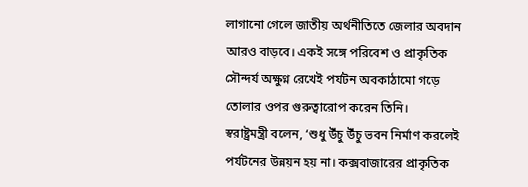লাগানো গেলে জাতীয় অর্থনীতিতে জেলার অবদান আরও বাড়বে। একই সঙ্গে পরিবেশ ও প্রাকৃতিক সৌন্দর্য অক্ষুণ্ন রেখেই পর্যটন অবকাঠামো গড়ে তোলার ওপর গুরুত্বারোপ করেন তিনি।
স্বরাষ্ট্রমন্ত্রী বলেন, ‘শুধু উঁচু উঁচু ভবন নির্মাণ করলেই পর্যটনের উন্নয়ন হয় না। কক্সবাজারের প্রাকৃতিক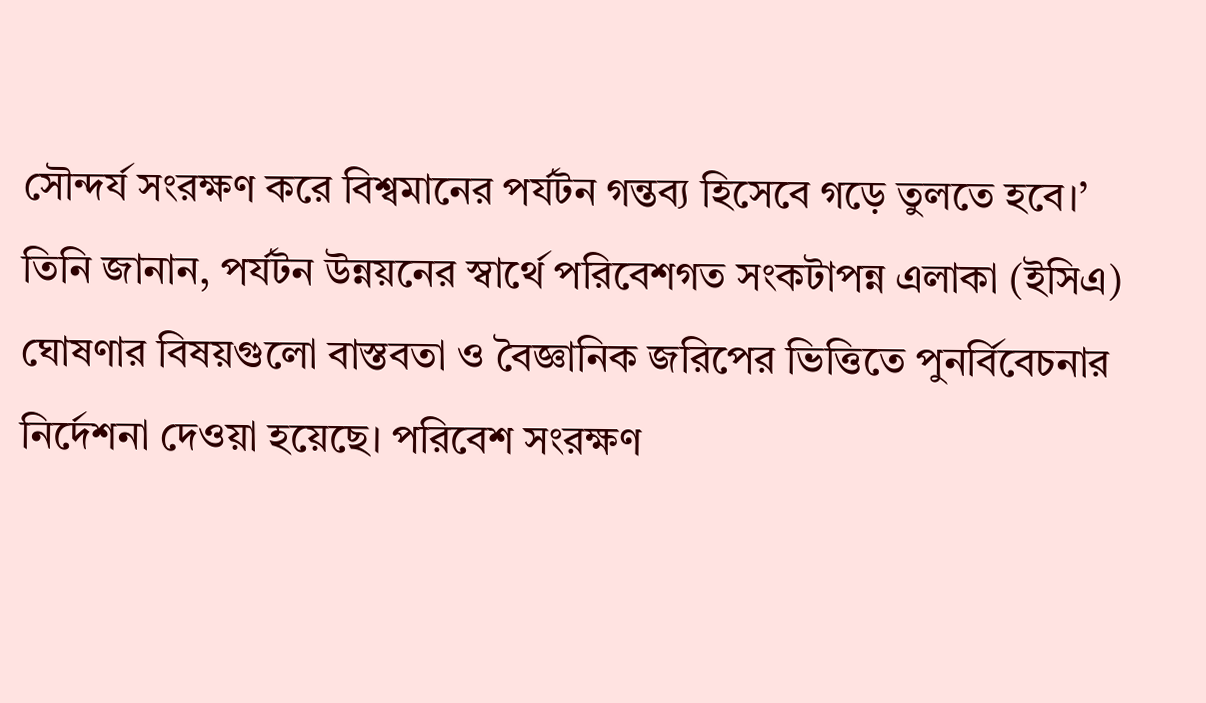সৌন্দর্য সংরক্ষণ করে বিশ্বমানের পর্যটন গন্তব্য হিসেবে গড়ে তুলতে হবে।’
তিনি জানান, পর্যটন উন্নয়নের স্বার্থে পরিবেশগত সংকটাপন্ন এলাকা (ইসিএ) ঘোষণার বিষয়গুলো বাস্তবতা ও বৈজ্ঞানিক জরিপের ভিত্তিতে পুনর্বিবেচনার নির্দেশনা দেওয়া হয়েছে। পরিবেশ সংরক্ষণ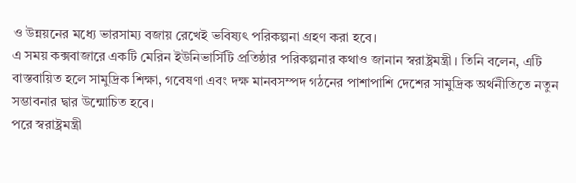ও উন্নয়নের মধ্যে ভারসাম্য বজায় রেখেই ভবিষ্যৎ পরিকল্পনা গ্রহণ করা হবে।
এ সময় কক্সবাজারে একটি মেরিন ইউনিভার্সিটি প্রতিষ্ঠার পরিকল্পনার কথাও জানান স্বরাষ্ট্রমন্ত্রী। তিনি বলেন, এটি বাস্তবায়িত হলে সামুদ্রিক শিক্ষা, গবেষণা এবং দক্ষ মানবসম্পদ গঠনের পাশাপাশি দেশের সামুদ্রিক অর্থনীতিতে নতুন সম্ভাবনার দ্বার উন্মোচিত হবে।
পরে স্বরাষ্ট্রমন্ত্রী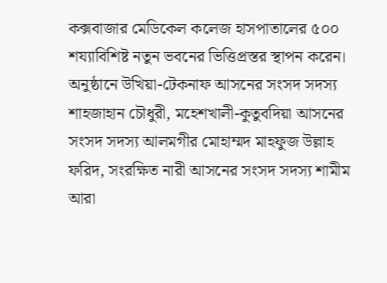কক্সবাজার মেডিকেল কলেজ হাসপাতালের ৫০০ শয্যাবিশিষ্ট নতুন ভবনের ভিত্তিপ্রস্তর স্থাপন করেন। অনুষ্ঠানে উখিয়া-টেকনাফ আসনের সংসদ সদস্য শাহজাহান চৌধুরী, মহেশখালী-কুতুবদিয়া আসনের সংসদ সদস্য আলমগীর মোহাম্মদ মাহফুজ উল্লাহ ফরিদ, সংরক্ষিত নারী আসনের সংসদ সদস্য শামীম আরা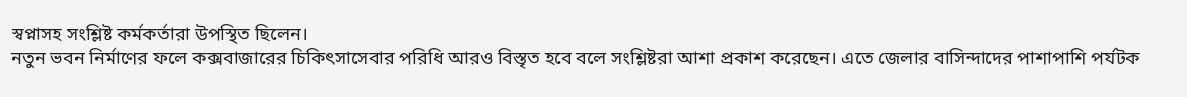স্বপ্নাসহ সংশ্লিষ্ট কর্মকর্তারা উপস্থিত ছিলেন।
নতুন ভবন নির্মাণের ফলে কক্সবাজারের চিকিৎসাসেবার পরিধি আরও বিস্তৃত হবে বলে সংশ্লিষ্টরা আশা প্রকাশ করেছেন। এতে জেলার বাসিন্দাদের পাশাপাশি পর্যটক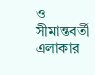ও সীমান্তবর্তী এলাকার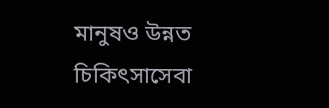মানুষও উন্নত চিকিৎসাসেবা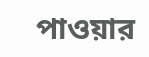পাওয়ার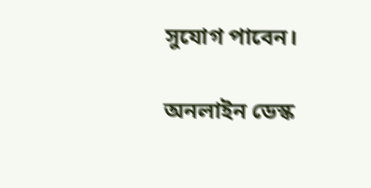সুযোগ পাবেন।

অনলাইন ডেস্ক